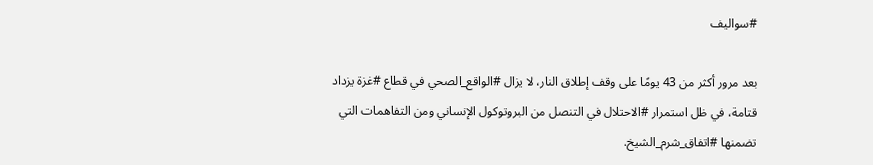#سواليف

بعد مرور أكثر من 43 يومًا على وقف إطلاق النار، لا يزال #الواقع_الصحي في قطاع #غزة يزداد قتامة، في ظل استمرار #الاحتلال في التنصل من البروتوكول الإنساني ومن التفاهمات التي تضمنها #اتفاق_شرم_الشيخ.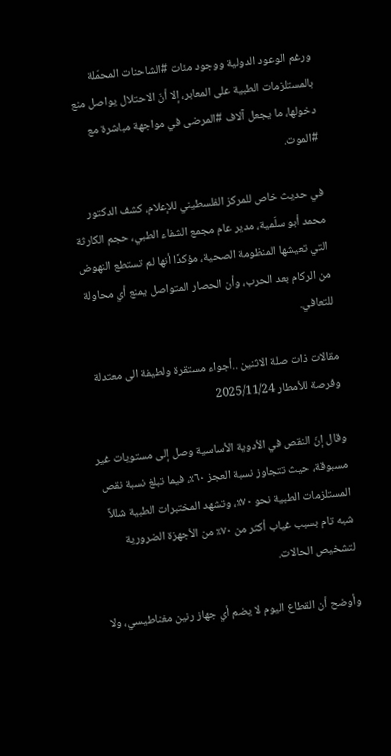ورغم الوعود الدولية ووجود مئات #الشاحنات المحمّلة بالمستلزمات الطبية على المعابر، إلا أنّ الاحتلال يواصل منع دخولها، ما يجعل آلاف #المرضى في مواجهة مباشرة مع #الموت.

في حديث خاص للمركز الفلسطيني للإعلام، كشف الدكتور محمد أبو سلّمية، مدير عام مجمع الشفاء الطبي، حجم الكارثة التي تعيشها المنظومة الصحية، مؤكدًا أنها لم تستطع النهوض من الركام بعد الحرب، وأن الحصار المتواصل يمنع أي محاولة للتعافي.

مقالات ذات صلة الاثنين ..أجواء مستقرة ولطيفة الى معتدلة وفرصة للأمطار 2025/11/24

وقال إنّ النقص في الأدوية الأساسية وصل إلى مستويات غير مسبوقة، حيث تتجاوز نسبة العجز ٦٠٪، فيما تبلغ نسبة نقص المستلزمات الطبية نحو ٧٠٪، وتشهد المختبرات الطبية شللاً شبه تام بسبب غياب أكثر من ٧٠٪ من الأجهزة الضرورية لتشخيص الحالات.

وأوضح أن القطاع اليوم لا يضم أي جهاز رنين مغناطيسي، ولا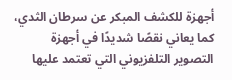أجهزة للكشف المبكر عن سرطان الثدي، كما يعاني نقصًا شديدًا في أجهزة التصوير التلفزيوني التي تعتمد عليها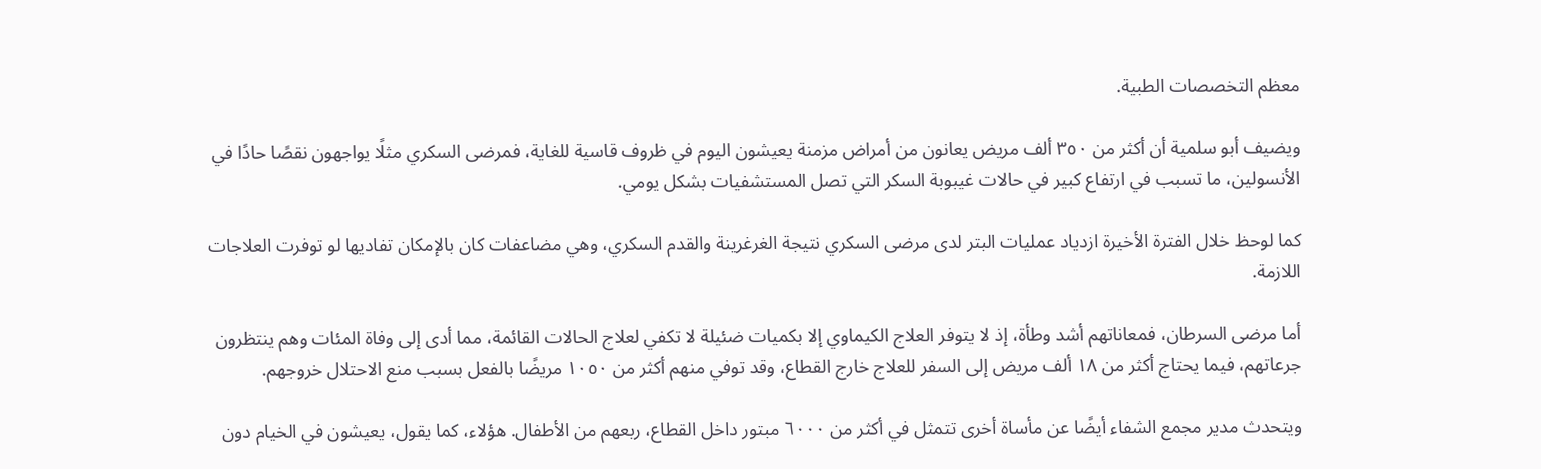معظم التخصصات الطبية.

ويضيف أبو سلمية أن أكثر من ٣٥٠ ألف مريض يعانون من أمراض مزمنة يعيشون اليوم في ظروف قاسية للغاية، فمرضى السكري مثلًا يواجهون نقصًا حادًا في الأنسولين، ما تسبب في ارتفاع كبير في حالات غيبوبة السكر التي تصل المستشفيات بشكل يومي.

كما لوحظ خلال الفترة الأخيرة ازدياد عمليات البتر لدى مرضى السكري نتيجة الغرغرينة والقدم السكري، وهي مضاعفات كان بالإمكان تفاديها لو توفرت العلاجات اللازمة.

أما مرضى السرطان، فمعاناتهم أشد وطأة، إذ لا يتوفر العلاج الكيماوي إلا بكميات ضئيلة لا تكفي لعلاج الحالات القائمة، مما أدى إلى وفاة المئات وهم ينتظرون جرعاتهم، فيما يحتاج أكثر من ١٨ ألف مريض إلى السفر للعلاج خارج القطاع، وقد توفي منهم أكثر من ١٠٥٠ مريضًا بالفعل بسبب منع الاحتلال خروجهم.

ويتحدث مدير مجمع الشفاء أيضًا عن مأساة أخرى تتمثل في أكثر من ٦٠٠٠ مبتور داخل القطاع، ربعهم من الأطفال. هؤلاء، كما يقول، يعيشون في الخيام دون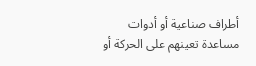أطراف صناعية أو أدوات مساعدة تعينهم على الحركة أو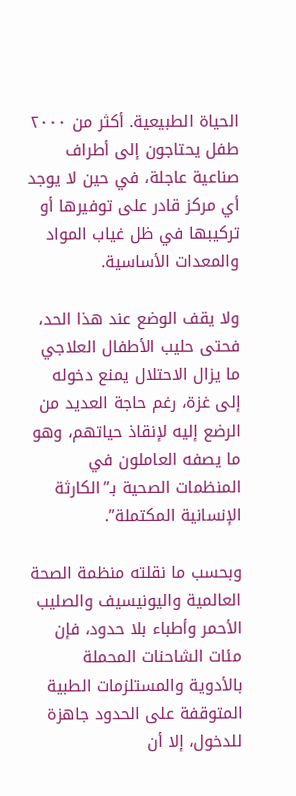الحياة الطبيعية. أكثر من ٢٠٠٠ طفل يحتاجون إلى أطراف صناعية عاجلة، في حين لا يوجد أي مركز قادر على توفيرها أو تركيبها في ظل غياب المواد والمعدات الأساسية.

ولا يقف الوضع عند هذا الحد، فحتى حليب الأطفال العلاجي ما يزال الاحتلال يمنع دخوله إلى غزة، رغم حاجة العديد من الرضع إليه لإنقاذ حياتهم، وهو ما يصفه العاملون في المنظمات الصحية بـ”الكارثة الإنسانية المكتملة”.

وبحسب ما نقلته منظمة الصحة العالمية واليونيسيف والصليب الأحمر وأطباء بلا حدود، فإن مئات الشاحنات المحملة بالأدوية والمستلزمات الطبية المتوقفة على الحدود جاهزة للدخول، إلا أن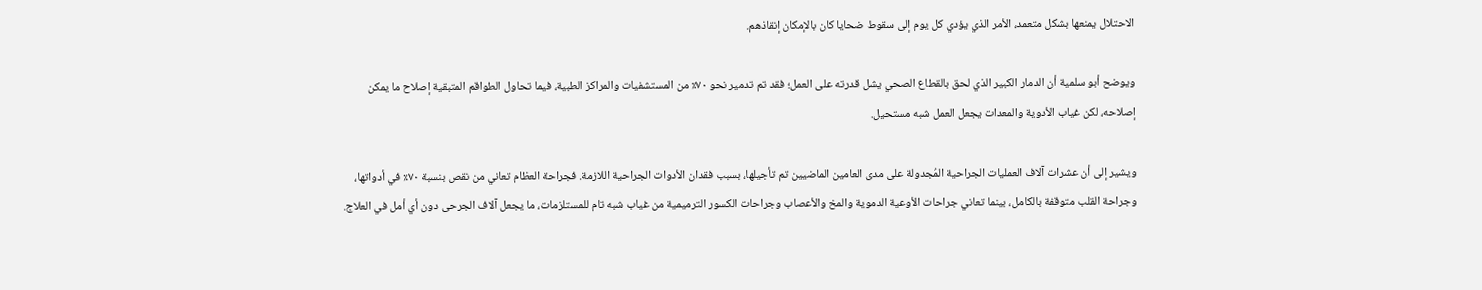الاحتلال يمنعها بشكل متعمد، الأمر الذي يؤدي كل يوم إلى سقوط ضحايا كان بالإمكان إنقاذهم.

ويوضح أبو سلمية أن الدمار الكبير الذي لحق بالقطاع الصحي يشل قدرته على العمل؛ فقد تم تدمير نحو ٧٠٪ من المستشفيات والمراكز الطبية، فيما تحاول الطواقم المتبقية إصلاح ما يمكن إصلاحه، لكن غياب الأدوية والمعدات يجعل العمل شبه مستحيل.

ويشير إلى أن عشرات آلاف العمليات الجراحية المُجدولة على مدى العامين الماضيين تم تأجيلها، بسبب فقدان الأدوات الجراحية اللازمة. فجراحة العظام تعاني من نقص بنسبة ٧٠٪ في أدواتها، وجراحة القلب متوقفة بالكامل، بينما تعاني جراحات الأوعية الدموية والمخ والأعصاب وجراحات الكسور الترميمية من غياب شبه تام للمستلزمات، ما يجعل آلاف الجرحى دون أي أمل في العلاج.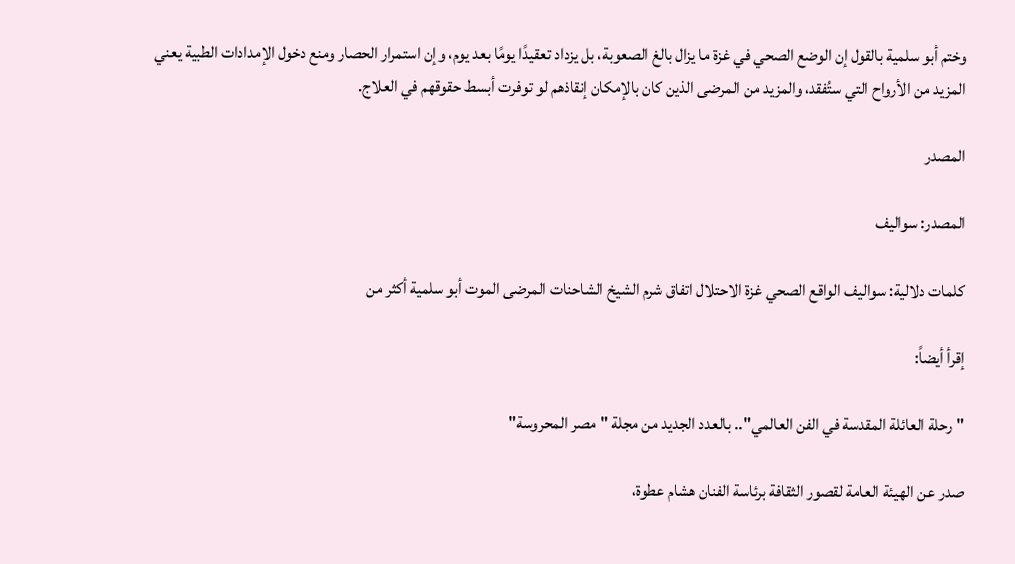وختم أبو سلمية بالقول إن الوضع الصحي في غزة ما يزال بالغ الصعوبة، بل يزداد تعقيدًا يومًا بعد يوم، وإن استمرار الحصار ومنع دخول الإمدادات الطبية يعني المزيد من الأرواح التي ستُفقد، والمزيد من المرضى الذين كان بالإمكان إنقاذهم لو توفرت أبسط حقوقهم في العلاج.

المصدر

المصدر: سواليف

كلمات دلالية: سواليف الواقع الصحي غزة الاحتلال اتفاق شرم الشيخ الشاحنات المرضى الموت أبو سلمیة أکثر من

إقرأ أيضاً:

"رحلة العائلة المقدسة في الفن العالمي".. بالعدد الجديد من مجلة "مصر المحروسة"

صدر عن الهيئة العامة لقصور الثقافة برئاسة الفنان هشام عطوة،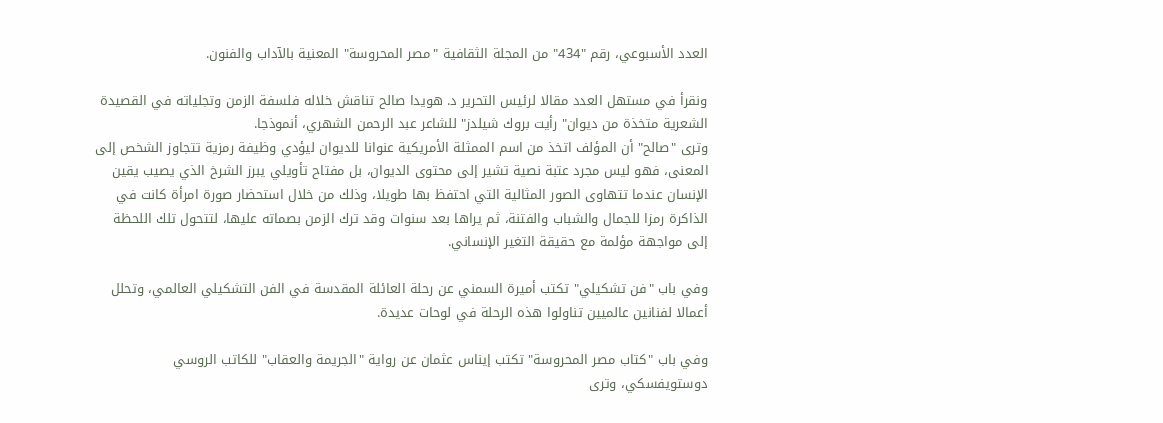العدد الأسبوعي، رقم "434" من المجلة الثقافية "مصر المحروسة" المعنية بالآداب والفنون.

ونقرأ في مستهل العدد مقالا لرئيس التحرير د. هويدا صالح تناقش خلاله فلسفة الزمن وتجلياته في القصيدة الشعرية متخذة من ديوان" رأيت بروك شيلدز" للشاعر عبد الرحمن الشهري، أنموذجا.
وترى "صالح" أن المؤلف اتخذ من اسم الممثلة الأمريكية عنوانا للديوان ليؤدي وظيفة رمزية تتجاوز الشخص إلى المعنى، فهو ليس مجرد عتبة نصية تشير إلى محتوى الديوان، بل مفتاح تأويلي يبرز الشرخ الذي يصيب يقين الإنسان عندما تتهاوى الصور المثالية التي احتفظ بها طويلا، وذلك من خلال استحضار صورة امرأة كانت في الذاكرة رمزا للجمال والشباب والفتنة، ثم يراها بعد سنوات وقد ترك الزمن بصماته عليها، لتتحول تلك اللحظة إلى مواجهة مؤلمة مع حقيقة التغير الإنساني.

وفي باب "فن تشكيلي" تكتب أميرة السمني عن رحلة العائلة المقدسة في الفن التشكيلي العالمي، وتحلل أعمالا لفنانين عالميين تناولوا هذه الرحلة في لوحات عديدة.

وفي باب "كتاب مصر المحروسة" تكتب إيناس عثمان عن رواية "الجريمة والعقاب" للكاتب الروسي دوستويفسكي، وترى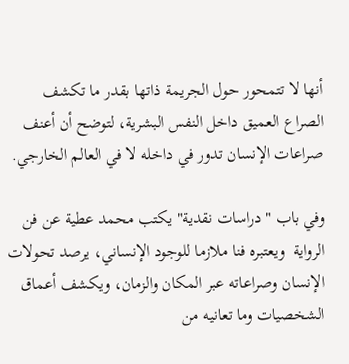أنها لا تتمحور حول الجريمة ذاتها بقدر ما تكشف الصراع العميق داخل النفس البشرية، لتوضح أن أعنف صراعات الإنسان تدور في داخله لا في العالم الخارجي.

وفي باب "دراسات نقدية" يكتب محمد عطية عن فن الرواية  ويعتبره فنا ملازما للوجود الإنساني، يرصد تحولات الإنسان وصراعاته عبر المكان والزمان، ويكشف أعماق الشخصيات وما تعانيه من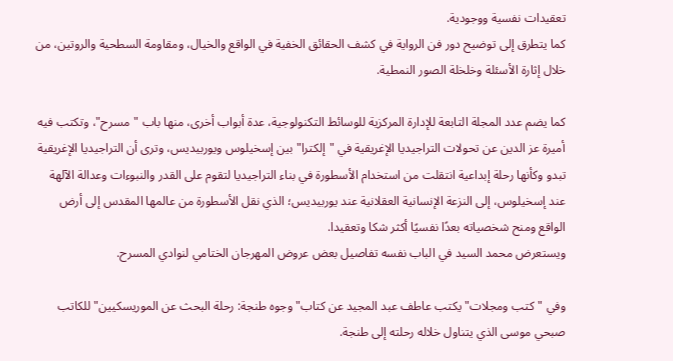تعقيدات نفسية ووجودية.
كما يتطرق إلى توضيح دور فن الرواية في كشف الحقائق الخفية في الواقع والخيال، ومقاومة السطحية والروتين، من خلال إثارة الأسئلة وخلخلة الصور النمطية.

كما يضم عدد المجلة التابعة للإدارة المركزية للوسائط التكنولوجية، عدة أبواب أخرى، منها باب "مسرح"، وتكتب فيه أميرة عز الدين عن تحولات التراجيديا الإغريقية في "إلكترا" بين إسخيلوس ويوربيديس، وترى أن التراجيديا الإغريقية تبدو وكأنها رحلة إبداعية انتقلت من استخدام الأسطورة في بناء التراجيديا لتقوم على القدر والنبوءات وعدالة الآلهة عند إسخيلوس، إلى النزعة الإنسانية العقلانية عند يوربيديس؛ الذي نقل الأسطورة من عالمها المقدس إلى أرض الواقع ومنح شخصياته بعدًا نفسيًا أكثر شكا وتعقيدا.
ويستعرض محمد السيد في الباب نفسه تفاصيل بعض عروض المهرجان الختامي لنوادي المسرح.

وفي "كتب ومجلات" يكتب عاطف عبد المجيد عن كتاب" وجوه طنجة: رحلة البحث عن الموريسكيين" للكاتب صبحي موسى الذي يتناول خلاله رحلته إلى طنجة.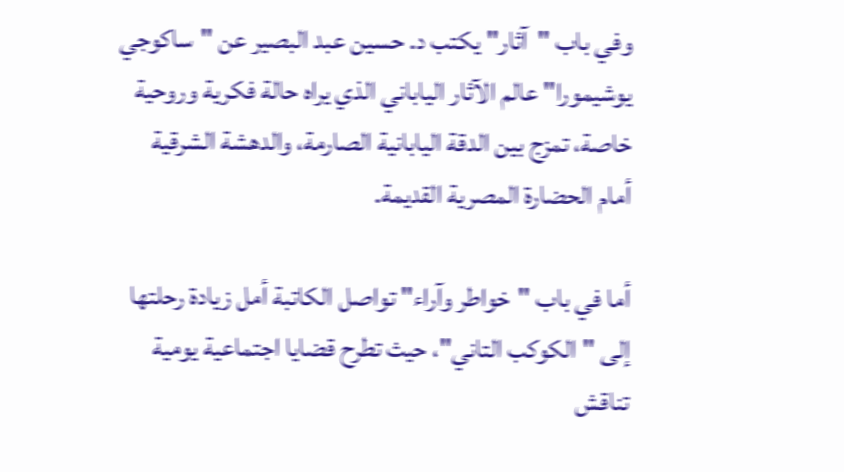وفي باب "آثار" يكتب د. حسين عبد البصير عن "ساكوجي يوشيمورا" عالم الآثار الياباني الذي يراه حالة فكرية وروحية خاصة، تمزج بين الدقة اليابانية الصارمة، والدهشة الشرقية أمام الحضارة المصرية القديمة.

أما في باب "خواطر وآراء" تواصل الكاتبة أمل زيادة رحلتها إلى "الكوكب التاني"، حيث تطرح قضايا اجتماعية يومية تناقش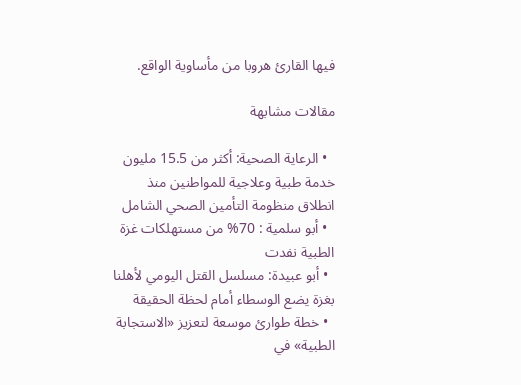فيها القارئ هروبا من مأساوية الواقع.

مقالات مشابهة

  • الرعاية الصحية: أكثر من 15.5 مليون خدمة طبية وعلاجية للمواطنين منذ انطلاق منظومة التأمين الصحي الشامل
  • أبو سلمية : 70% من مستهلكات غزة الطبية نفدت
  • أبو عبيدة: مسلسل القتل اليومي لأهلنا بغزة يضع الوسطاء أمام لحظة الحقيقة
  • خطة طوارئ موسعة لتعزيز «الاستجابة الطبية» في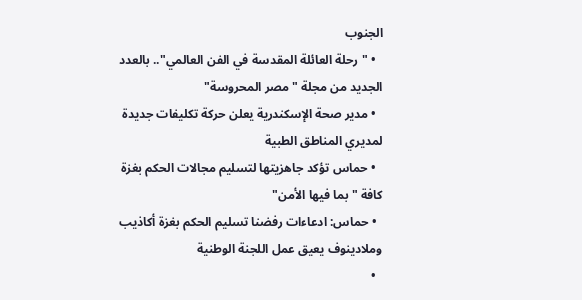الجنوب
  • "رحلة العائلة المقدسة في الفن العالمي".. بالعدد الجديد من مجلة "مصر المحروسة"
  • مدير صحة الإسكندرية يعلن حركة تكليفات جديدة لمديري المناطق الطبية
  • حماس تؤكد جاهزيتها لتسليم مجالات الحكم بغزة كافة "بما فيها الأمن"
  • حماس: ادعاءات رفضنا تسليم الحكم بغزة أكاذيب وملادينوف يعيق عمل اللجنة الوطنية
  •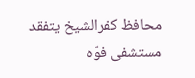محافظ كفرالشيخ يتفقد مستشفى فوّه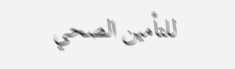للتأمين الصحي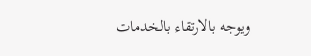ويوجه بالارتقاء بالخدمات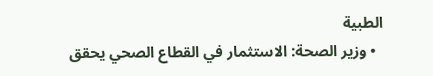الطبية
  • وزير الصحة: الاستثمار في القطاع الصحي يحقق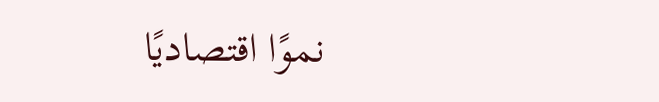نموًا اقتصاديًا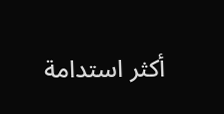أكثر استدامة